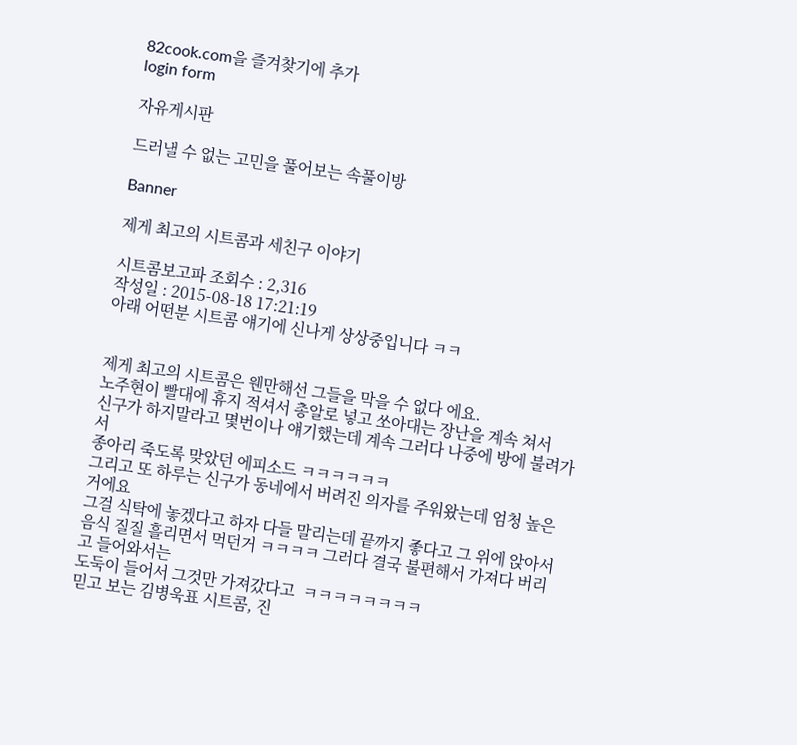82cook.com을 즐겨찾기에 추가
login form

자유게시판

드러낼 수 없는 고민을 풀어보는 속풀이방

Banner

제게 최고의 시트콤과 세친구 이야기

시트콤보고파 조회수 : 2,316
작성일 : 2015-08-18 17:21:19
아래 어떤분 시트콤 얘기에 신나게 상상중입니다 ㅋㅋ


제게 최고의 시트콤은 웬만해선 그들을 막을 수 없다 에요.
노주현이 빨대에 휴지 적셔서 총알로 넣고 쏘아대는 장난을 계속 쳐서
신구가 하지말라고 몇번이나 얘기했는데 계속 그러다 나중에 방에 불려가서
종아리 죽도록 맞았던 에피소드 ㅋㅋㅋㅋㅋㅋ
그리고 또 하루는 신구가 동네에서 버려진 의자를 주워왔는데 엄청 높은거에요
그걸 식탁에 놓겠다고 하자 다들 말리는데 끝까지 좋다고 그 위에 앉아서
음식 질질 흘리면서 먹던거 ㅋㅋㅋㅋ 그러다 결국 불편해서 가져다 버리고 들어와서는
도둑이 들어서 그것만 가져갔다고  ㅋㅋㅋㅋㅋㅋㅋㅋ
믿고 보는 김병욱표 시트콤, 진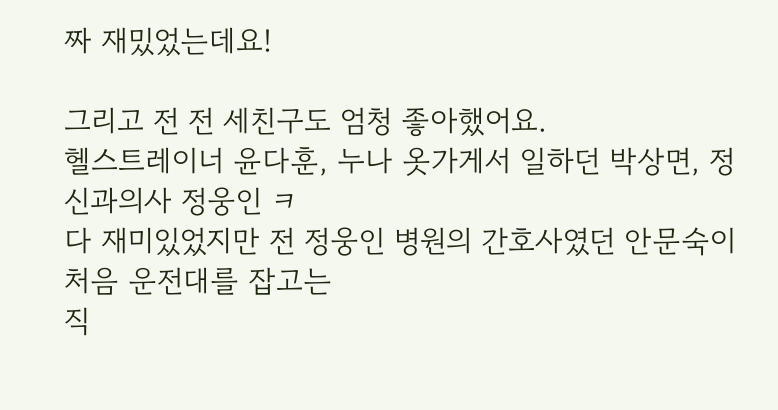짜 재밌었는데요!

그리고 전 전 세친구도 엄청 좋아했어요.
헬스트레이너 윤다훈, 누나 옷가게서 일하던 박상면, 정신과의사 정웅인 ㅋ
다 재미있었지만 전 정웅인 병원의 간호사였던 안문숙이 처음 운전대를 잡고는
직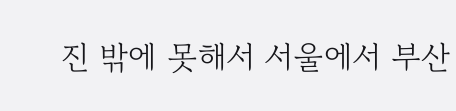진 밖에 못해서 서울에서 부산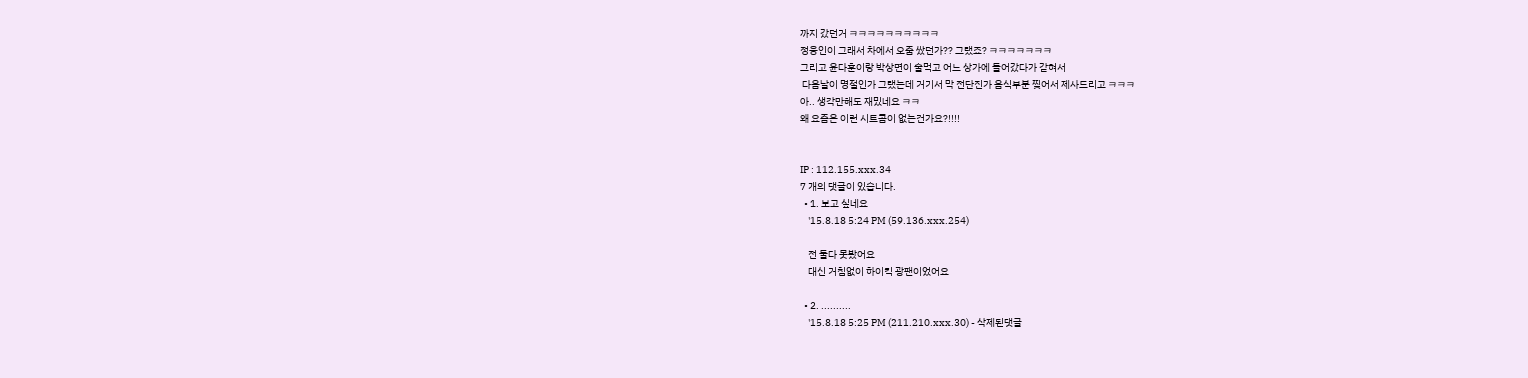까지 갔던거 ㅋㅋㅋㅋㅋㅋㅋㅋㅋㅋ
정웅인이 그래서 차에서 오줌 쌌던가?? 그랬죠? ㅋㅋㅋㅋㅋㅋㅋ
그리고 윤다훈이랑 박상면이 술먹고 어느 상가에 들어갔다가 갇혀서
 다음날이 명절인가 그랬는데 거기서 막 전단진가 음식부분 찢어서 제사드리고 ㅋㅋㅋ
아.. 생각만해도 재밌네요 ㅋㅋ
왜 요즘은 이런 시트콤이 없는건가요?!!!!


IP : 112.155.xxx.34
7 개의 댓글이 있습니다.
  • 1. 보고 싶네요
    '15.8.18 5:24 PM (59.136.xxx.254)

    전 둘다 못봤어요
    대신 거침없이 하이킥 광팬이었어요

  • 2. ..........
    '15.8.18 5:25 PM (211.210.xxx.30) - 삭제된댓글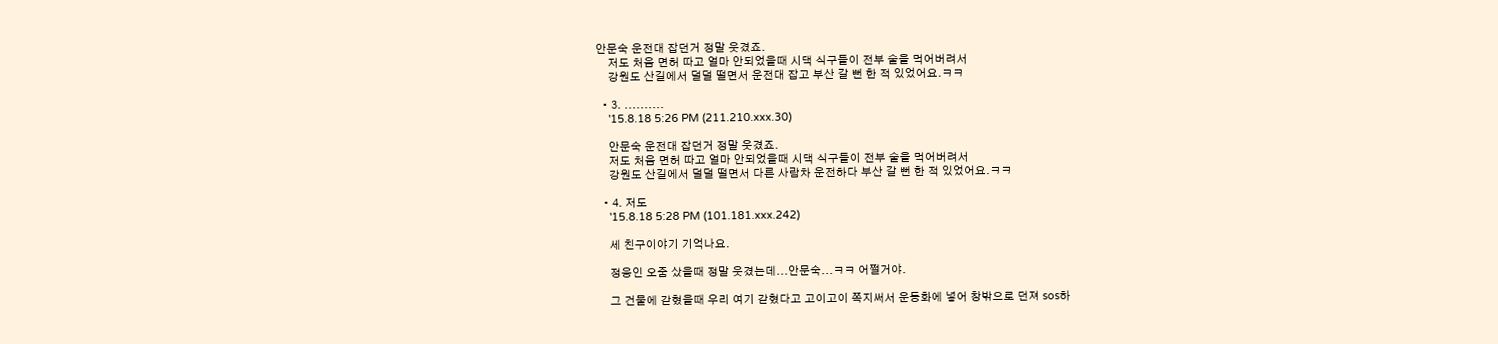안문숙 운전대 잡던거 정말 웃겼죠.
    저도 처음 면허 따고 얼마 안되었을때 시댁 식구들이 전부 술을 먹어버려서
    강원도 산길에서 덜덜 떨면서 운전대 잡고 부산 갈 뻔 한 적 있었어요.ㅋㅋ

  • 3. ..........
    '15.8.18 5:26 PM (211.210.xxx.30)

    안문숙 운전대 잡던거 정말 웃겼죠.
    저도 처음 면허 따고 얼마 안되었을때 시댁 식구들이 전부 술을 먹어버려서
    강원도 산길에서 덜덜 떨면서 다른 사람차 운전하다 부산 갈 뻔 한 적 있었어요.ㅋㅋ

  • 4. 저도
    '15.8.18 5:28 PM (101.181.xxx.242)

    세 친구이야기 기억나요.

    정웅인 오줌 샀을때 정말 웃겼는데...안문숙...ㅋㅋ 어쩔거야.

    그 건물에 갇혔을때 우리 여기 갇혔다고 고이고이 쪽지써서 운동화에 넣어 창밖으로 던져 sos하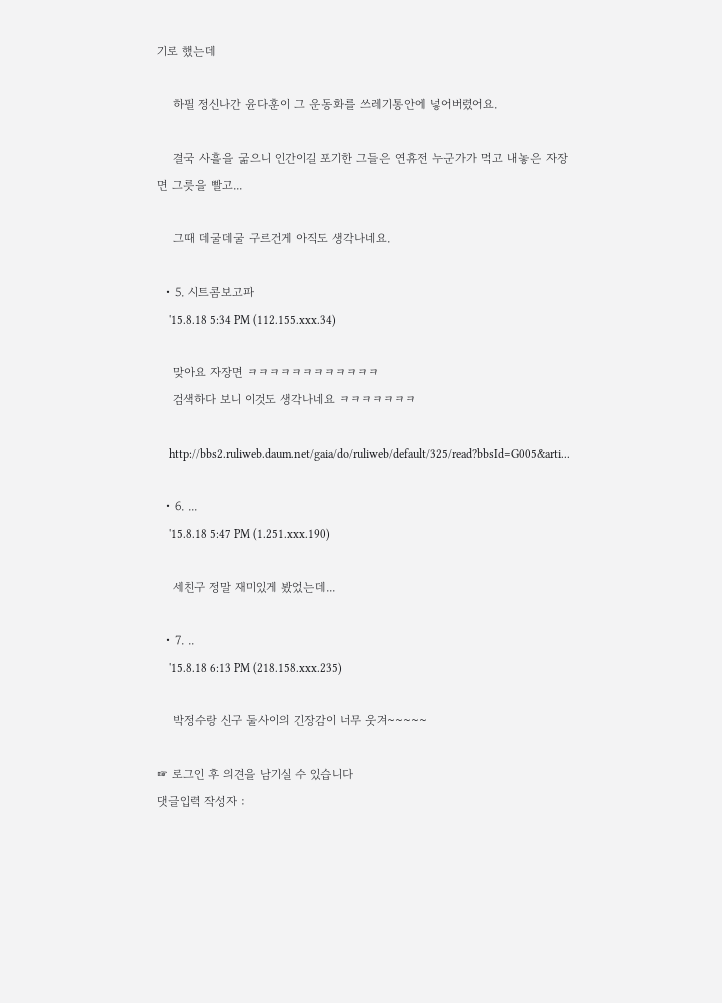기로 했는데

    하필 정신나간 윤다훈이 그 운동화를 쓰레기통안에 넣어버렸어요.

    결국 사흘을 굶으니 인간이길 포기한 그들은 연휴전 누군가가 먹고 내놓은 자장면 그릇을 빨고...

    그때 데굴데굴 구르건게 아직도 생각나네요.

  • 5. 시트콤보고파
    '15.8.18 5:34 PM (112.155.xxx.34)

    맞아요 자장면 ㅋㅋㅋㅋㅋㅋㅋㅋㅋㅋㅋㅋ
    검색하다 보니 이것도 생각나네요 ㅋㅋㅋㅋㅋㅋㅋ

    http://bbs2.ruliweb.daum.net/gaia/do/ruliweb/default/325/read?bbsId=G005&arti...

  • 6. ...
    '15.8.18 5:47 PM (1.251.xxx.190)

    세친구 정말 재미있게 봤었는데...

  • 7. ..
    '15.8.18 6:13 PM (218.158.xxx.235)

    박정수랑 신구 둘사이의 긴장감이 너무 웃겨~~~~~

☞ 로그인 후 의견을 남기실 수 있습니다
댓글입력 작성자 :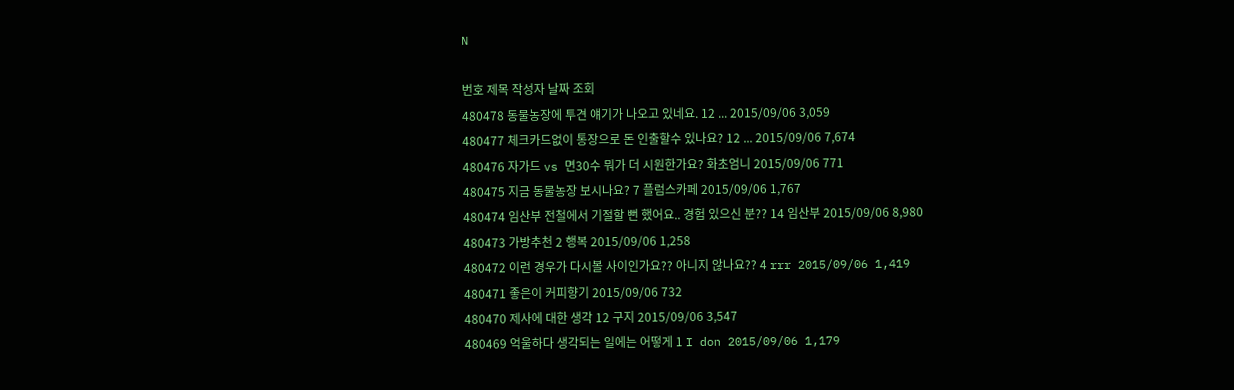N

번호 제목 작성자 날짜 조회
480478 동물농장에 투견 얘기가 나오고 있네요. 12 ... 2015/09/06 3,059
480477 체크카드없이 통장으로 돈 인출할수 있나요? 12 ... 2015/09/06 7,674
480476 자가드 vs 면30수 뭐가 더 시원한가요? 화초엄니 2015/09/06 771
480475 지금 동물농장 보시나요? 7 플럼스카페 2015/09/06 1,767
480474 임산부 전철에서 기절할 뻔 했어요.. 경험 있으신 분?? 14 임산부 2015/09/06 8,980
480473 가방추천 2 행복 2015/09/06 1,258
480472 이런 경우가 다시볼 사이인가요?? 아니지 않나요?? 4 rrr 2015/09/06 1,419
480471 좋은이 커피향기 2015/09/06 732
480470 제사에 대한 생각 12 구지 2015/09/06 3,547
480469 억울하다 생각되는 일에는 어떻게 1 I don 2015/09/06 1,179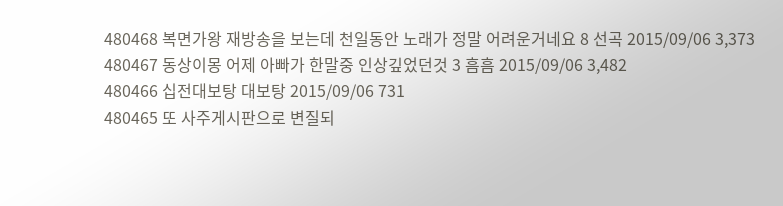480468 복면가왕 재방송을 보는데 천일동안 노래가 정말 어려운거네요 8 선곡 2015/09/06 3,373
480467 동상이몽 어제 아빠가 한말중 인상깊었던것 3 흠흠 2015/09/06 3,482
480466 십전대보탕 대보탕 2015/09/06 731
480465 또 사주게시판으로 변질되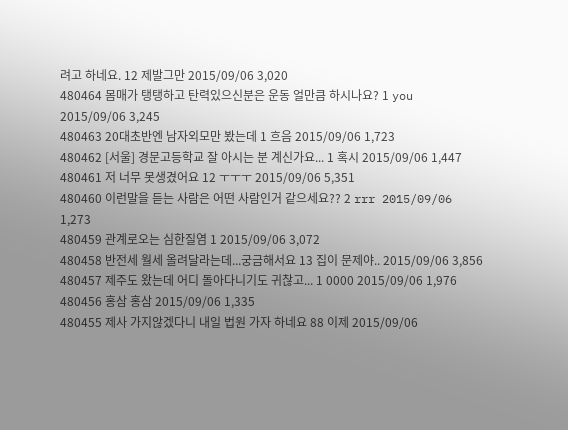려고 하네요. 12 제발그만 2015/09/06 3,020
480464 몸매가 탱탱하고 탄력있으신분은 운동 얼만큼 하시나요? 1 you 2015/09/06 3,245
480463 20대초반엔 남자외모만 봤는데 1 흐음 2015/09/06 1,723
480462 [서울] 경문고등학교 잘 아시는 분 계신가요... 1 혹시 2015/09/06 1,447
480461 저 너무 못생겼어요 12 ㅜㅜㅜ 2015/09/06 5,351
480460 이런말을 듣는 사람은 어떤 사람인거 같으세요?? 2 rrr 2015/09/06 1,273
480459 관계로오는 심한질염 1 2015/09/06 3,072
480458 반전세 월세 올려달라는데...궁금해서요 13 집이 문제야.. 2015/09/06 3,856
480457 제주도 왔는데 어디 돌아다니기도 귀찮고... 1 0000 2015/09/06 1,976
480456 홍삼 홍삼 2015/09/06 1,335
480455 제사 가지않겠다니 내일 법원 가자 하네요 88 이제 2015/09/06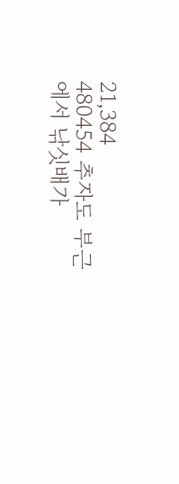21,384
480454 추자도 부근에서 낚싯배가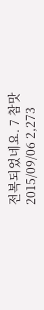전복되었네요. 7 참맛 2015/09/06 2,273